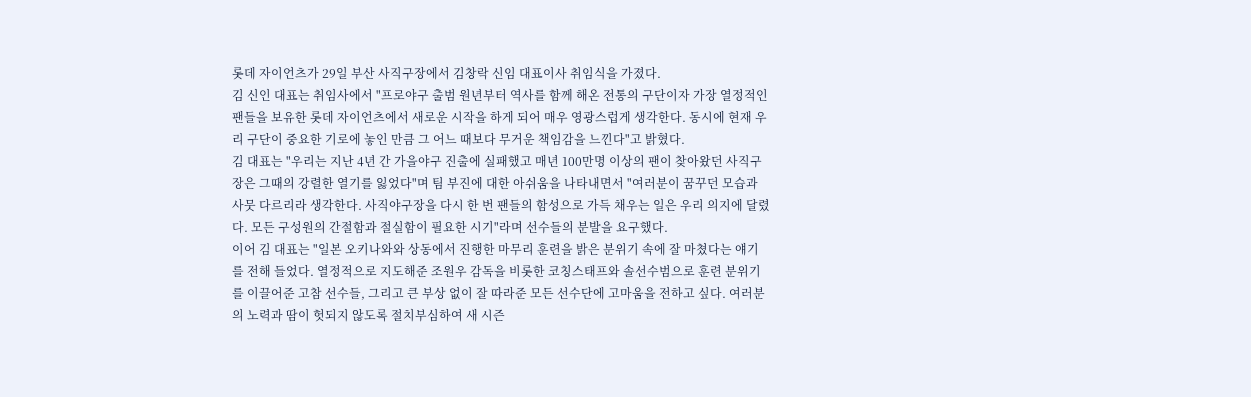롯데 자이언츠가 29일 부산 사직구장에서 김창락 신임 대표이사 취임식을 가졌다.
김 신인 대표는 취임사에서 "프로야구 출범 원년부터 역사를 함께 해온 전통의 구단이자 가장 열정적인 팬들을 보유한 롯데 자이언츠에서 새로운 시작을 하게 되어 매우 영광스럽게 생각한다. 동시에 현재 우리 구단이 중요한 기로에 놓인 만큼 그 어느 때보다 무거운 책임감을 느낀다"고 밝혔다.
김 대표는 "우리는 지난 4년 간 가을야구 진출에 실패했고 매년 100만명 이상의 팬이 찾아왔던 사직구장은 그때의 강렬한 열기를 잃었다"며 팀 부진에 대한 아쉬움을 나타내면서 "여러분이 꿈꾸던 모습과 사뭇 다르리라 생각한다. 사직야구장을 다시 한 번 팬들의 함성으로 가득 채우는 일은 우리 의지에 달렸다. 모든 구성원의 간절함과 절실함이 필요한 시기"라며 선수들의 분발을 요구했다.
이어 김 대표는 "일본 오키나와와 상동에서 진행한 마무리 훈련을 밝은 분위기 속에 잘 마쳤다는 얘기를 전해 들었다. 열정적으로 지도해준 조원우 감독을 비롯한 코칭스태프와 솔선수범으로 훈련 분위기를 이끌어준 고참 선수들, 그리고 큰 부상 없이 잘 따라준 모든 선수단에 고마움을 전하고 싶다. 여러분의 노력과 땀이 헛되지 않도록 절치부심하여 새 시즌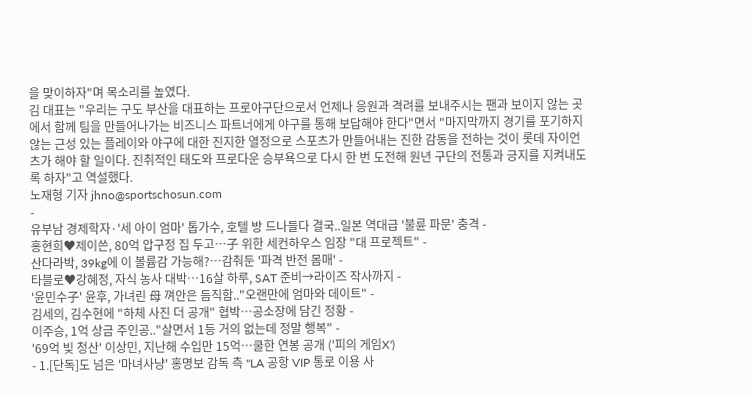을 맞이하자"며 목소리를 높였다.
김 대표는 "우리는 구도 부산을 대표하는 프로야구단으로서 언제나 응원과 격려를 보내주시는 팬과 보이지 않는 곳에서 함께 팀을 만들어나가는 비즈니스 파트너에게 야구를 통해 보답해야 한다"면서 "마지막까지 경기를 포기하지 않는 근성 있는 플레이와 야구에 대한 진지한 열정으로 스포츠가 만들어내는 진한 감동을 전하는 것이 롯데 자이언츠가 해야 할 일이다. 진취적인 태도와 프로다운 승부욕으로 다시 한 번 도전해 원년 구단의 전통과 긍지를 지켜내도록 하자"고 역설했다.
노재형 기자 jhno@sportschosun.com
-
유부남 경제학자·'세 아이 엄마' 톱가수, 호텔 방 드나들다 결국..일본 역대급 '불륜 파문' 충격 -
홍현희♥제이쓴, 80억 압구정 집 두고…子 위한 세컨하우스 임장 "대 프로젝트" -
산다라박, 39kg에 이 볼륨감 가능해?…감춰둔 '파격 반전 몸매' -
타블로♥강혜정, 자식 농사 대박…16살 하루, SAT 준비→라이즈 작사까지 -
'윤민수子' 윤후, 가녀린 母 껴안은 듬직함.."오랜만에 엄마와 데이트" -
김세의, 김수현에 "하체 사진 더 공개" 협박…공소장에 담긴 정황 -
이주승, 1억 상금 주인공.."살면서 1등 거의 없는데 정말 행복" -
'69억 빚 청산' 이상민, 지난해 수입만 15억…쿨한 연봉 공개 ('피의 게임X')
- 1.[단독]도 넘은 '마녀사냥' 홍명보 감독 측 "LA 공항 VIP 통로 이용 사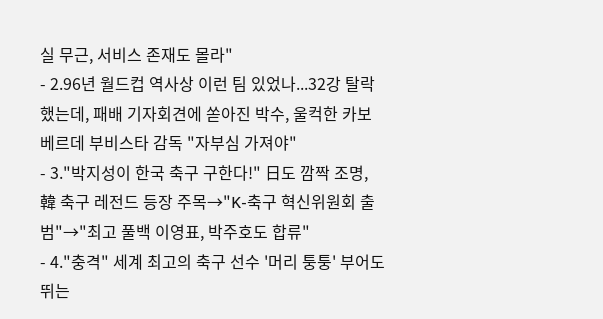실 무근, 서비스 존재도 몰라"
- 2.96년 월드컵 역사상 이런 팀 있었나...32강 탈락했는데, 패배 기자회견에 쏟아진 박수, 울컥한 카보베르데 부비스타 감독 "자부심 가져야"
- 3."박지성이 한국 축구 구한다!" 日도 깜짝 조명, 韓 축구 레전드 등장 주목→"K-축구 혁신위원회 출범"→"최고 풀백 이영표, 박주호도 합류"
- 4."충격" 세계 최고의 축구 선수 '머리 퉁퉁' 부어도 뛰는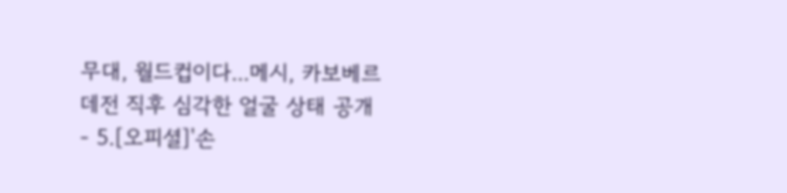무대, 월드컵이다...메시, 카보베르데전 직후 심각한 얼굴 상태 공개
- 5.[오피셜]'손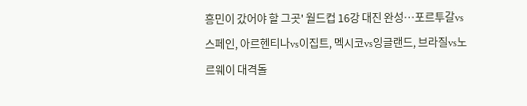흥민이 갔어야 할 그곳' 월드컵 16강 대진 완성…포르투갈vs스페인, 아르헨티나vs이집트, 멕시코vs잉글랜드, 브라질vs노르웨이 대격돌